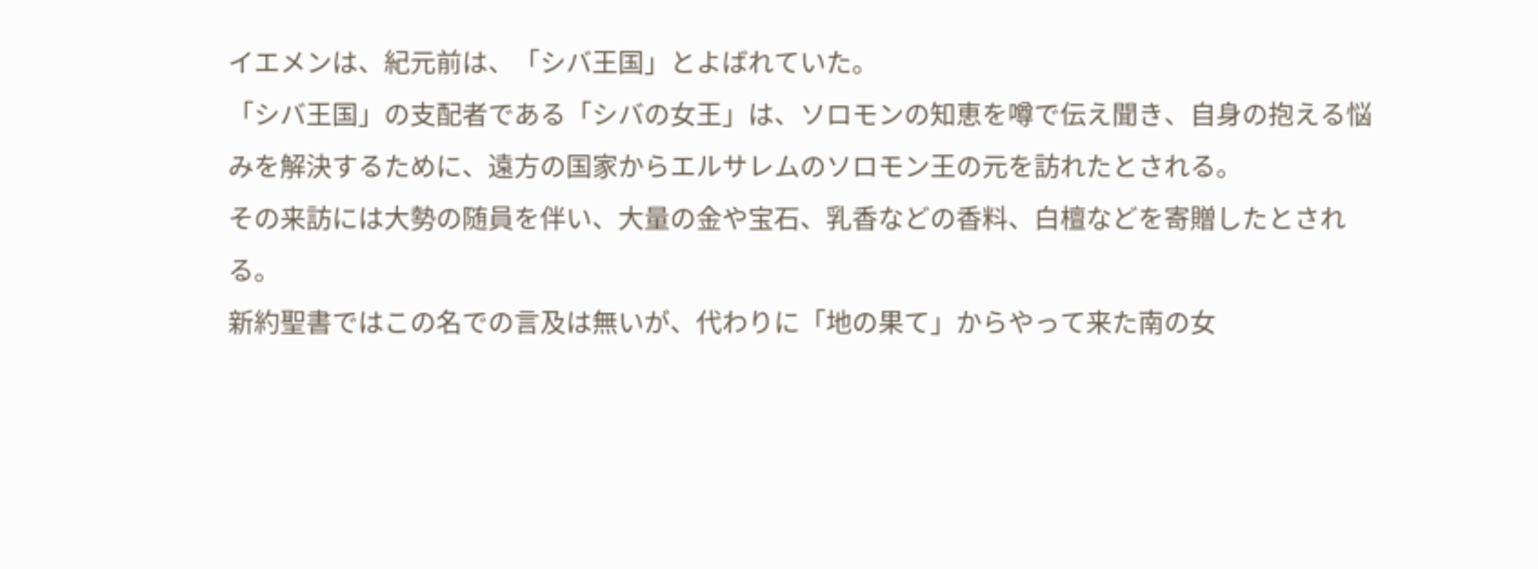イエメンは、紀元前は、「シバ王国」とよばれていた。
「シバ王国」の支配者である「シバの女王」は、ソロモンの知恵を噂で伝え聞き、自身の抱える悩みを解決するために、遠方の国家からエルサレムのソロモン王の元を訪れたとされる。
その来訪には大勢の随員を伴い、大量の金や宝石、乳香などの香料、白檀などを寄贈したとされる。
新約聖書ではこの名での言及は無いが、代わりに「地の果て」からやって来た南の女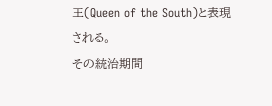王(Queen of the South)と表現される。
その統治期間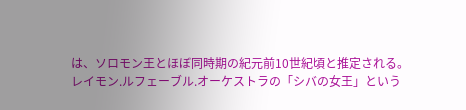は、ソロモン王とほぼ同時期の紀元前10世紀頃と推定される。
レイモン.ルフェーブル.オーケストラの「シバの女王」という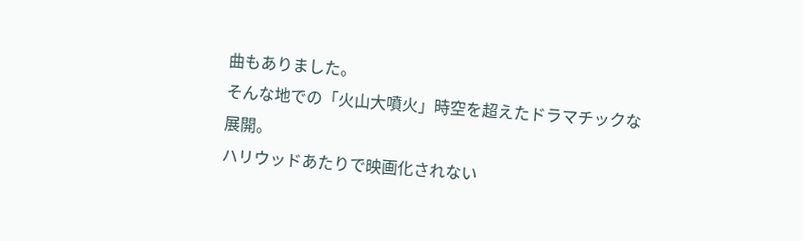曲もありました。
そんな地での「火山大噴火」時空を超えたドラマチックな展開。
ハリウッドあたりで映画化されない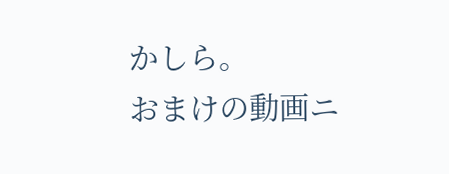かしら。
おまけの動画ニ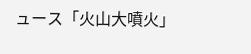ュース「火山大噴火」